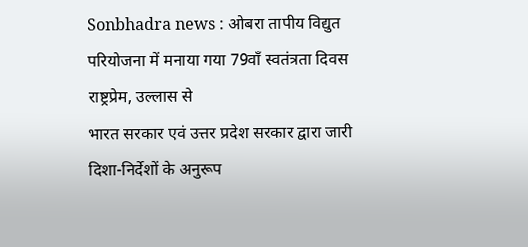Sonbhadra news : ओबरा तापीय विद्युत परियोजना में मनाया गया 79वाँ स्वतंत्रता दिवस राष्ट्रप्रेम, उल्लास से
भारत सरकार एवं उत्तर प्रदेश सरकार द्वारा जारी दिशा-निर्देशों के अनुरूप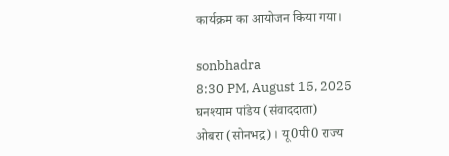कार्यक्रम का आयोजन किया गया।

sonbhadra
8:30 PM, August 15, 2025
घनश्याम पांडेय (संवाददाता)
ओबरा (सोनभद्र)। यू0पी0 राज्य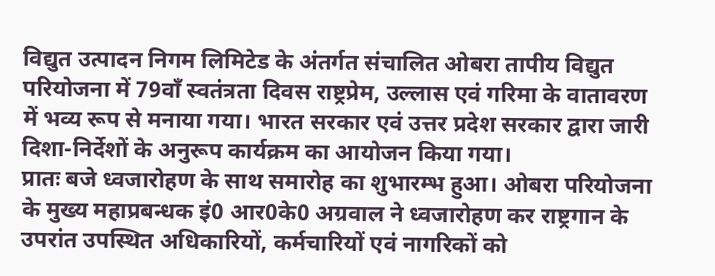विद्युत उत्पादन निगम लिमिटेड के अंतर्गत संचालित ओबरा तापीय विद्युत परियोजना में 79वाँ स्वतंत्रता दिवस राष्ट्रप्रेम, उल्लास एवं गरिमा के वातावरण में भव्य रूप से मनाया गया। भारत सरकार एवं उत्तर प्रदेश सरकार द्वारा जारी दिशा-निर्देशों के अनुरूप कार्यक्रम का आयोजन किया गया।
प्रातः बजे ध्वजारोहण के साथ समारोह का शुभारम्भ हुआ। ओबरा परियोजना के मुख्य महाप्रबन्धक इं0 आर0के0 अग्रवाल ने ध्वजारोहण कर राष्ट्रगान के उपरांत उपस्थित अधिकारियों, कर्मचारियों एवं नागरिकों को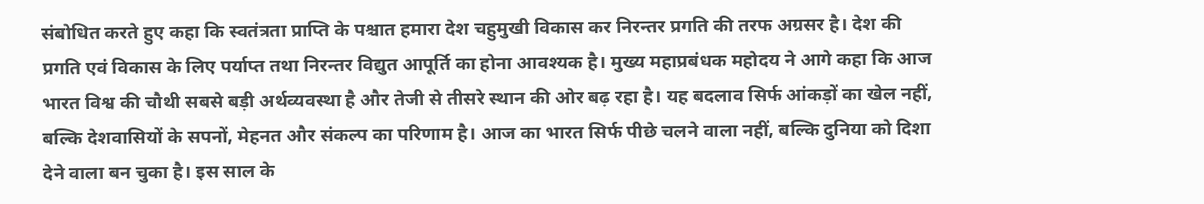संबोधित करते हुए कहा कि स्वतंत्रता प्राप्ति के पश्चात हमारा देश चहुमुखी विकास कर निरन्तर प्रगति की तरफ अग्रसर है। देश की प्रगति एवं विकास के लिए पर्याप्त तथा निरन्तर विद्युत आपूर्ति का होना आवश्यक है। मुख्य महाप्रबंधक महोदय ने आगे कहा कि आज भारत विश्व की चौथी सबसे बड़ी अर्थव्यवस्था है और तेजी से तीसरे स्थान की ओर बढ़ रहा है। यह बदलाव सिर्फ आंकड़ों का खेल नहीं, बल्कि देशवासियों के सपनों, मेहनत और संकल्प का परिणाम है। आज का भारत सिर्फ पीछे चलने वाला नहीं, बल्कि दुनिया को दिशा देने वाला बन चुका है। इस साल के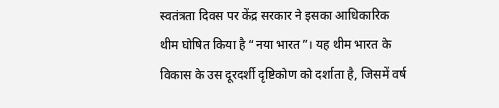स्वतंत्रता दिवस पर केंद्र सरकार ने इसका आधिकारिक थीम घोषित किया है “नया भारत”। यह थीम भारत के विकास के उस दूरदर्शी दृष्टिकोण को दर्शाता है, जिसमें वर्ष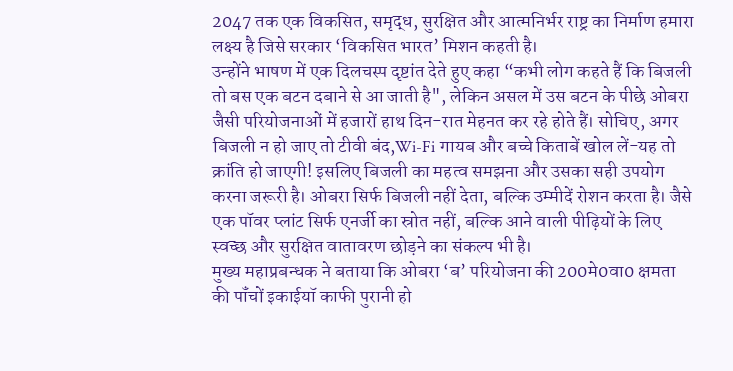2047 तक एक विकसित, समृद्ध, सुरक्षित और आत्मनिर्भर राष्ट्र का निर्माण हमारा लक्ष्य है जिसे सरकार ‘विकसित भारत’ मिशन कहती है।
उन्होंने भाषण में एक दिलचस्प दृष्टांत देते हुए कहा “कभी लोग कहते हैं कि बिजली तो बस एक बटन दबाने से आ जाती है", लेकिन असल में उस बटन के पीछे ओबरा जैसी परियोजनाओं में हजारों हाथ दिन-रात मेहनत कर रहे होते हैं। सोचिए, अगर बिजली न हो जाए तो टीवी बंद,Wi-Fi गायब और बच्चे किताबें खोल लें-यह तो क्रांति हो जाएगी! इसलिए बिजली का महत्व समझना और उसका सही उपयोग करना जरूरी है। ओबरा सिर्फ बिजली नहीं देता, बल्कि उम्मीदें रोशन करता है। जैसे एक पॉवर प्लांट सिर्फ एनर्जी का स्रोत नहीं, बल्कि आने वाली पीढ़ियों के लिए स्वच्छ और सुरक्षित वातावरण छोड़ने का संकल्प भी है।
मुख्य महाप्रबन्धक ने बताया कि ओबरा ‘ब’ परियोजना की 200मे0वा0 क्षमता की पॉंचों इकाईयॉ काफी पुरानी हो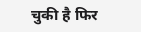चुकी है फिर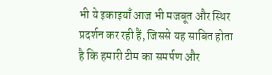भी ये इकाइयाँ आज भी मजबूत और स्थिर प्रदर्शन कर रही हैं, जिससे यह साबित होता है कि हमारी टीम का समर्पण और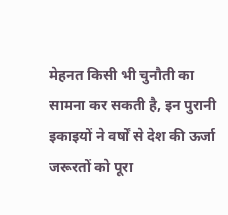मेहनत किसी भी चुनौती का सामना कर सकती है, इन पुरानी इकाइयों ने वर्षों से देश की ऊर्जा जरूरतों को पूरा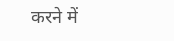करने में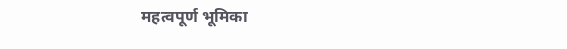महत्वपूर्ण भूमिका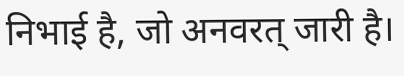निभाई है, जो अनवरत् जारी है।